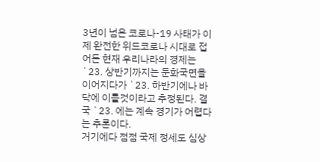3년이 넘은 코로나-19 사태가 이제 완전한 위드코로나 시대로 접어든 현재 우리나라의 경제는 `23. 상반기까지는 둔화국면을 이어지다가 `23. 하반기에나 바닥에 이를것이라고 추정된다. 결국 `23. 에는 계속 경기가 어렵다는 추론이다.
거기에다 점점 국제 정세도 심상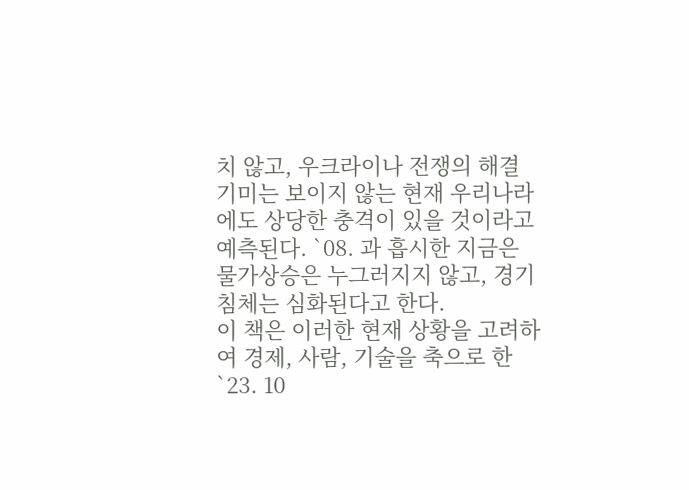치 않고, 우크라이나 전쟁의 해결 기미는 보이지 않는 현재 우리나라에도 상당한 충격이 있을 것이라고 예측된다. `08. 과 흡시한 지금은 물가상승은 누그러지지 않고, 경기침체는 심화된다고 한다.
이 책은 이러한 현재 상황을 고려하여 경제, 사람, 기술을 축으로 한 `23. 10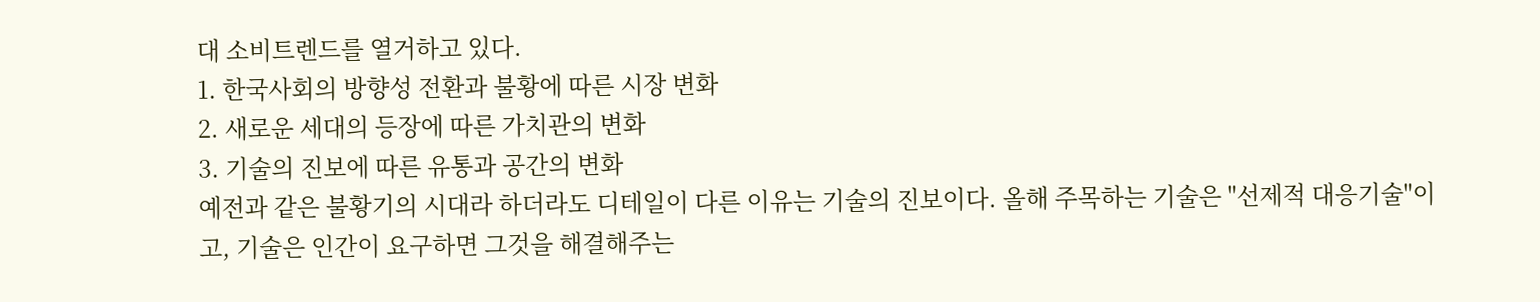대 소비트렌드를 열거하고 있다.
1. 한국사회의 방향성 전환과 불황에 따른 시장 변화
2. 새로운 세대의 등장에 따른 가치관의 변화
3. 기술의 진보에 따른 유통과 공간의 변화
예전과 같은 불황기의 시대라 하더라도 디테일이 다른 이유는 기술의 진보이다. 올해 주목하는 기술은 "선제적 대응기술"이고, 기술은 인간이 요구하면 그것을 해결해주는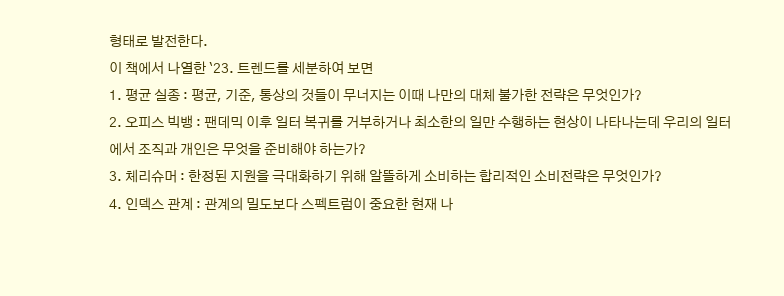형태로 발전한다.
이 책에서 나열한 `23. 트렌드를 세분하여 보면
1. 평균 실종 : 평균, 기준, 통상의 것들이 무너지는 이때 나만의 대체 불가한 전략은 무엇인가?
2. 오피스 빅뱅 : 팬데믹 이후 일터 복귀를 거부하거나 최소한의 일만 수행하는 현상이 나타나는데 우리의 일터에서 조직과 개인은 무엇을 준비해야 하는가?
3. 체리슈머 : 한정된 지원을 극대화하기 위해 알뜰하게 소비하는 합리적인 소비전략은 무엇인가?
4. 인덱스 관계 : 관계의 밀도보다 스펙트럼이 중요한 현재 나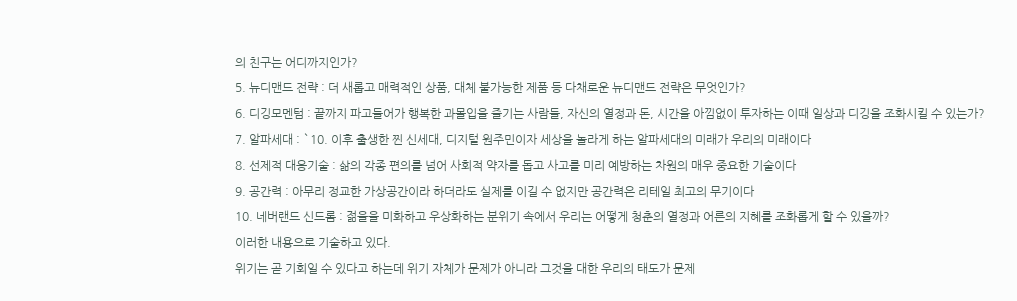의 친구는 어디까지인가?
5. 뉴디맨드 전략 : 더 새롭고 매력적인 상품, 대체 불가능한 제품 등 다채로운 뉴디맨드 전략은 무엇인가?
6. 디깅모멘텀 : 끝까지 파고들어가 행복한 과몰입을 즐기는 사람들, 자신의 열정과 돈, 시간을 아낌없이 투자하는 이때 일상과 디깅을 조화시킬 수 있는가?
7. 알파세대 : `10. 이후 출생한 찐 신세대, 디지털 원주민이자 세상을 놀라게 하는 알파세대의 미래가 우리의 미래이다
8. 선제적 대응기술 : 삶의 각종 편의를 넘어 사회적 약자를 돕고 사고를 미리 예방하는 차원의 매우 중요한 기술이다
9. 공간력 : 아무리 정교한 가상공간이라 하더라도 실제를 이길 수 없지만 공간력은 리테일 최고의 무기이다
10. 네버랜드 신드롬 : 젊을을 미화하고 우상화하는 분위기 속에서 우리는 어떻게 청춘의 열정과 어른의 지혜를 조화롭게 할 수 있을까?
이러한 내용으로 기술하고 있다.
위기는 곧 기회일 수 있다고 하는데 위기 자체가 문제가 아니라 그것을 대한 우리의 태도가 문제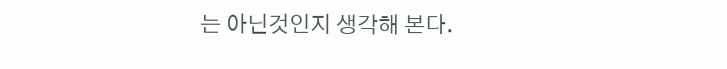는 아닌것인지 생각해 본다.